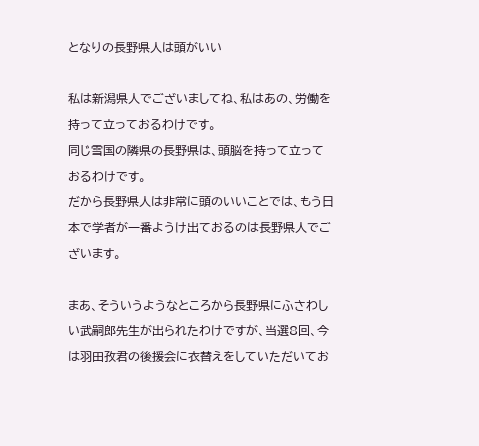となりの長野県人は頭がいい

私は新潟県人でございましてね、私はあの、労働を持って立っておるわけです。
同じ雪国の隣県の長野県は、頭脳を持って立っておるわけです。
だから長野県人は非常に頭のいいことでは、もう日本で学者が一番ようけ出ておるのは長野県人でございます。

まあ、そういうようなところから長野県にふさわしい武嗣郎先生が出られたわけですが、当選8回、今は羽田孜君の後援会に衣替えをしていただいてお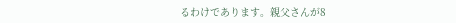るわけであります。親父さんが8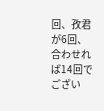回、孜君が6回、合わせれば14回でござい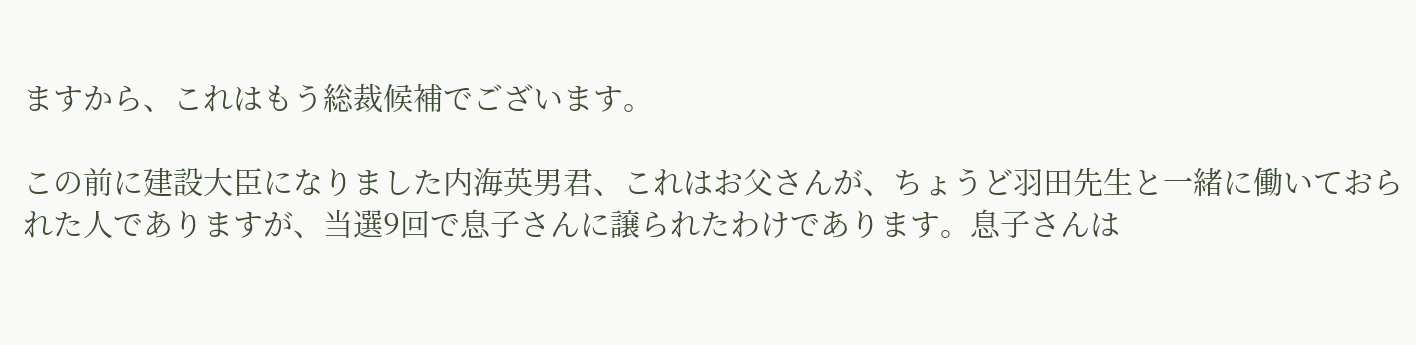ますから、これはもう総裁候補でございます。

この前に建設大臣になりました内海英男君、これはお父さんが、ちょうど羽田先生と一緒に働いておられた人でありますが、当選9回で息子さんに譲られたわけであります。息子さんは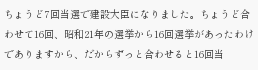ちょうど7回当選で建設大臣になりました。ちょうど合わせて16回、昭和21年の選挙から16回選挙があったわけでありますから、だからずっと合わせると16回当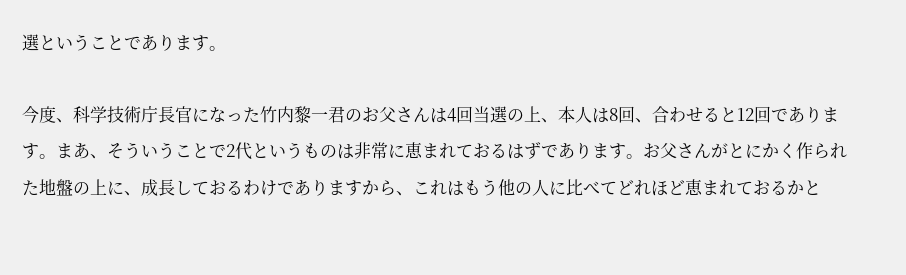選ということであります。

今度、科学技術庁長官になった竹内黎一君のお父さんは4回当選の上、本人は8回、合わせると12回であります。まあ、そういうことで2代というものは非常に恵まれておるはずであります。お父さんがとにかく作られた地盤の上に、成長しておるわけでありますから、これはもう他の人に比べてどれほど恵まれておるかと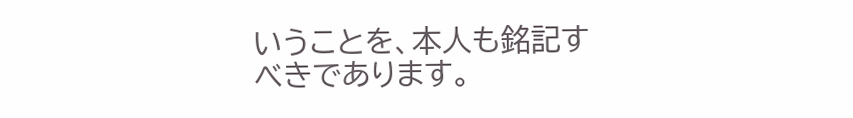いうことを、本人も銘記すべきであります。